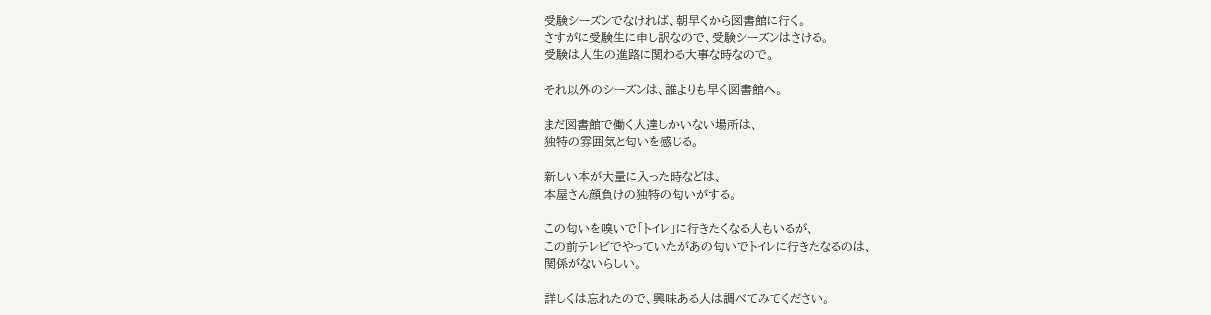受験シーズンでなければ、朝早くから図書館に行く。
さすがに受験生に申し訳なので、受験シーズンはさける。
受験は人生の進路に関わる大事な時なので。

それ以外のシーズンは、誰よりも早く図書館へ。

まだ図書館で働く人達しかいない場所は、
独特の雰囲気と匂いを感じる。

新しい本が大量に入った時などは、
本屋さん顔負けの独特の匂いがする。

この匂いを嗅いで「トイレ」に行きたくなる人もいるが、
この前テレビでやっていたがあの匂いでトイレに行きたなるのは、
関係がないらしい。

詳しくは忘れたので、興味ある人は調べてみてください。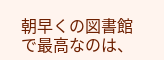朝早くの図書館で最高なのは、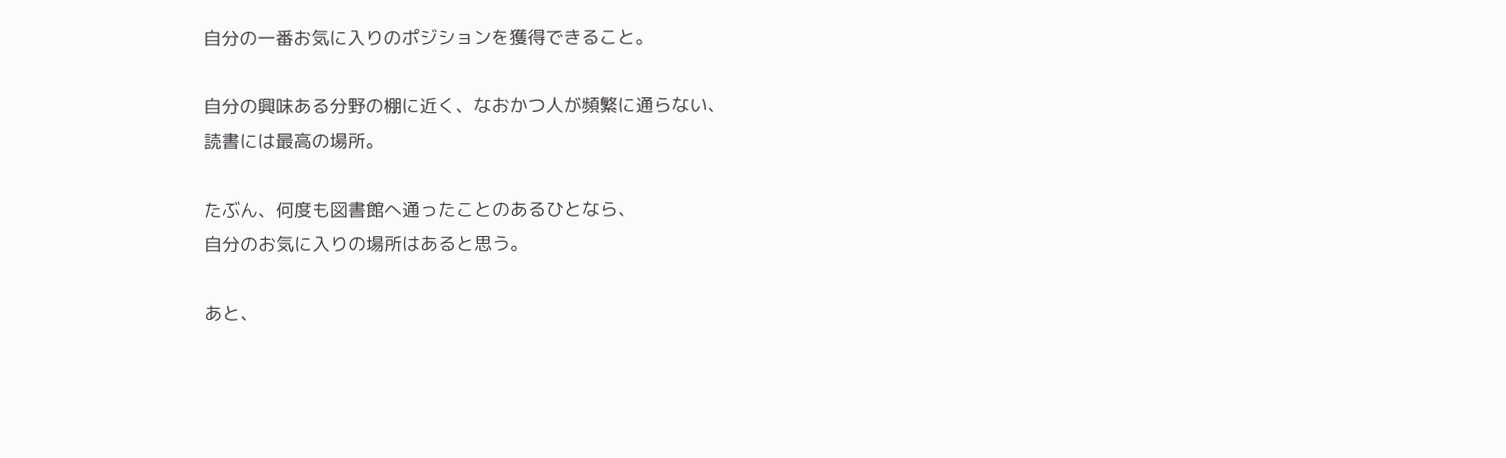自分の一番お気に入りのポジションを獲得できること。

自分の興味ある分野の棚に近く、なおかつ人が頻繁に通らない、
読書には最高の場所。

たぶん、何度も図書館へ通ったことのあるひとなら、
自分のお気に入りの場所はあると思う。

あと、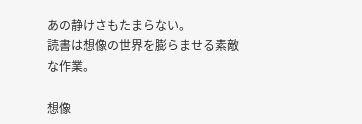あの静けさもたまらない。
読書は想像の世界を膨らませる素敵な作業。

想像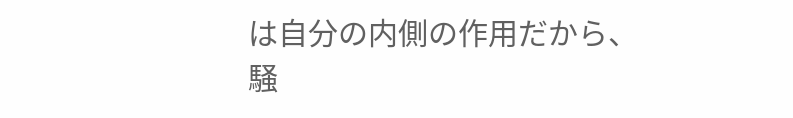は自分の内側の作用だから、
騒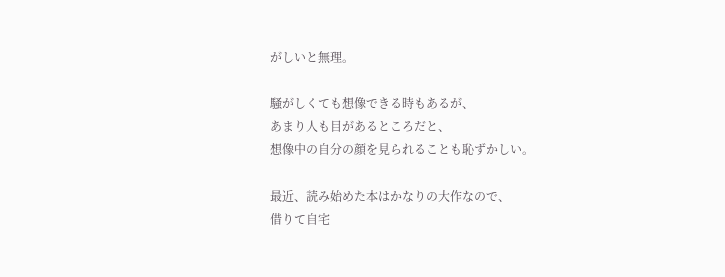がしいと無理。

騒がしくても想像できる時もあるが、
あまり人も目があるところだと、
想像中の自分の顔を見られることも恥ずかしい。

最近、読み始めた本はかなりの大作なので、
借りて自宅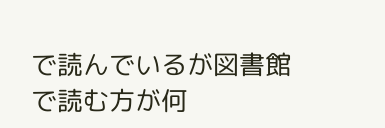で読んでいるが図書館で読む方が何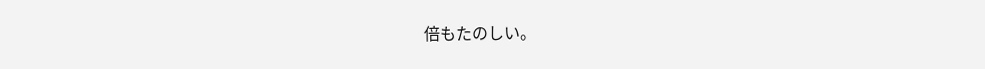倍もたのしい。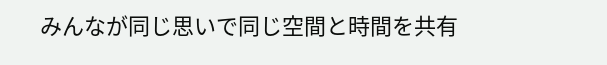みんなが同じ思いで同じ空間と時間を共有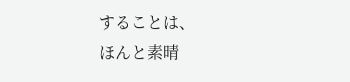することは、
ほんと素晴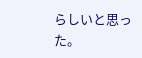らしいと思った。